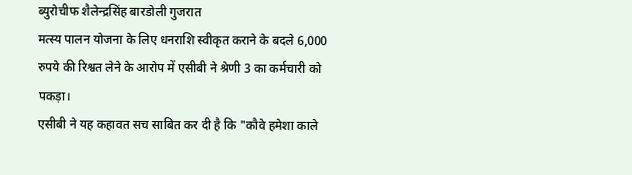ब्युरोचीफ शैलेन्द्रसिंह बारडोली गुजरात
मत्स्य पालन योजना के लिए धनराशि स्वीकृत कराने के बदले 6,000 रुपये की रिश्वत लेने के आरोप में एसीबी ने श्रेणी 3 का कर्मचारी को पकड़ा।
एसीबी ने यह कहावत सच साबित कर दी है कि "कौवे हमेशा काले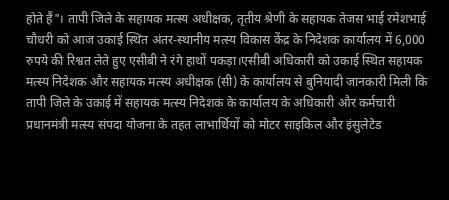होते हैं"। तापी जिले के सहायक मत्स्य अधीक्षक, तृतीय श्रेणी के सहायक तेजस भाई रमेशभाई चौधरी को आज उकाई स्थित अंतर-स्थानीय मत्स्य विकास केंद्र के निदेशक कार्यालय में 6,000 रुपये की रिश्वत लेते हुए एसीबी ने रंगे हाथों पकड़ा।एसीबी अधिकारी को उकाई स्थित सहायक मत्स्य निदेशक और सहायक मत्स्य अधीक्षक (सी) के कार्यालय से बुनियादी जानकारी मिली कि तापी जिले के उकाई में सहायक मत्स्य निदेशक के कार्यालय के अधिकारी और कर्मचारी प्रधानमंत्री मत्स्य संपदा योजना के तहत लाभार्थियों को मोटर साइकिल और इंसुलेटेड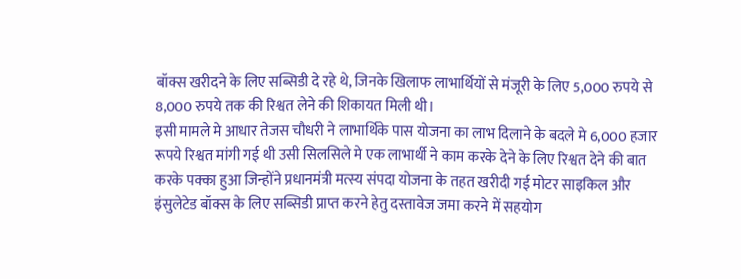बॉक्स खरीदने के लिए सब्सिडी दे रहे थे, जिनके खिलाफ लाभार्थियों से मंजूरी के लिए 5,000 रुपये से 8,000 रुपये तक की रिश्वत लेने की शिकायत मिली थी।
इसी मामले मे आधार तेजस चौधरी ने लाभार्थिके पास योजना का लाभ दिलाने के बदले मे 6,000 हजार रूपये रिश्वत मांगी गई थी उसी सिलसिले मे एक लाभार्थी ने काम करके देने के लिए रिश्वत देने की बात करके पक्का हुआ जिन्होंने प्रधानमंत्री मत्स्य संपदा योजना के तहत खरीदी गई मोटर साइकिल और इंसुलेटेड बॉक्स के लिए सब्सिडी प्राप्त करने हेतु दस्तावेज जमा करने में सहयोग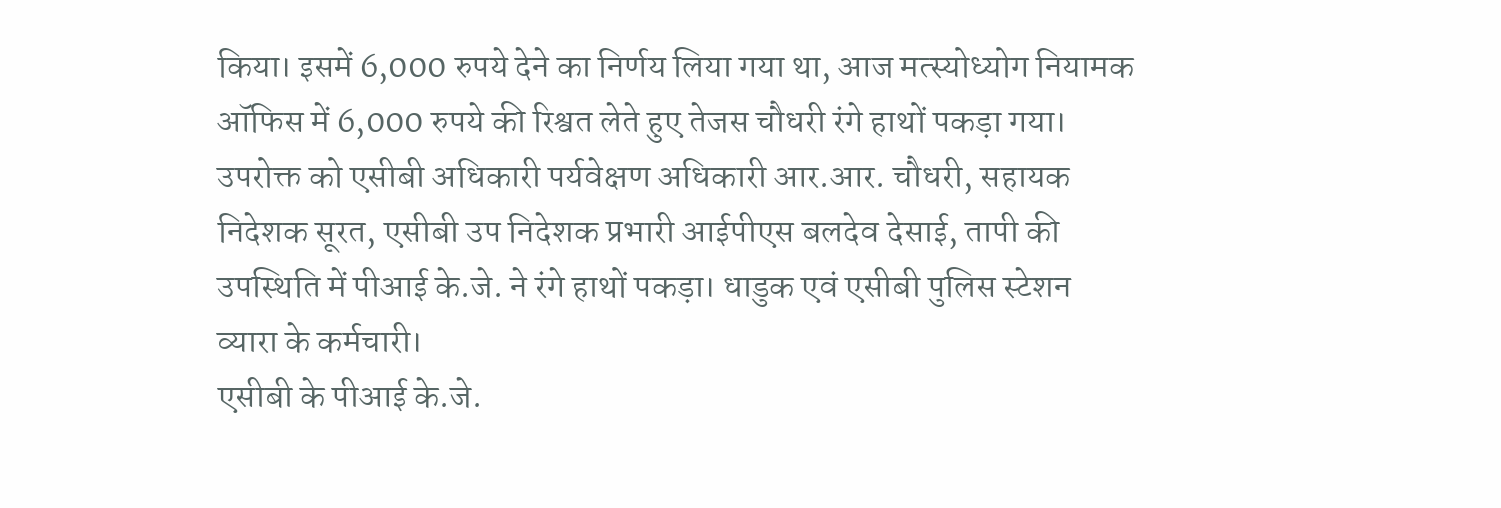किया। इसमें 6,000 रुपये देने का निर्णय लिया गया था, आज मत्स्योध्योग नियामक ऑफिस में 6,000 रुपये की रिश्वत लेते हुए तेजस चौधरी रंगे हाथों पकड़ा गया।
उपरोक्त को एसीबी अधिकारी पर्यवेक्षण अधिकारी आर.आर. चौधरी, सहायक निदेशक सूरत, एसीबी उप निदेशक प्रभारी आईपीएस बलदेव देसाई, तापी की उपस्थिति में पीआई के.जे. ने रंगे हाथों पकड़ा। धाडुक एवं एसीबी पुलिस स्टेशन व्यारा के कर्मचारी।
एसीबी के पीआई के.जे.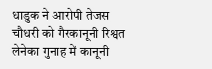धाडुक ने आरोपी तेजस चौधरी को गैरकानूनी रिश्वत लेनेका गुनाह में कानूनी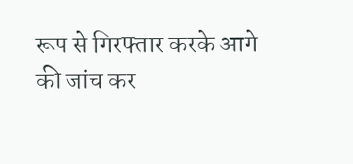रूप से गिरफ्तार करके आगे की जांच कर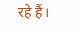रहे हैं।